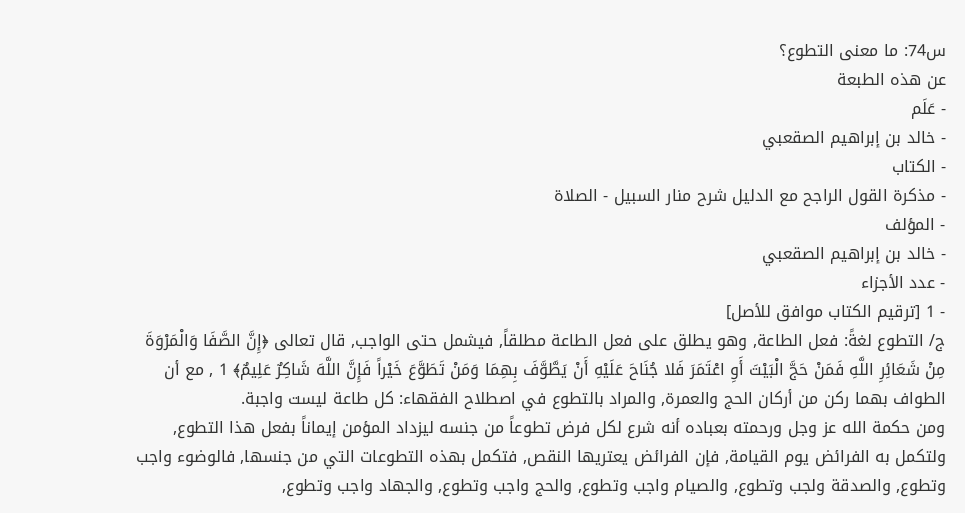س74: ما معنى التطوع؟
عن هذه الطبعة
- عَلَم
- خالد بن إبراهيم الصقعبي
- الكتاب
- مذكرة القول الراجح مع الدليل شرح منار السبيل - الصلاة
- المؤلف
- خالد بن إبراهيم الصقعبي
- عدد الأجزاء
- 1 [ترقيم الكتاب موافق للأصل]
ج/ التطوع لغةً: فعل الطاعة, وهو يطلق على فعل الطاعة مطلقاً, فيشمل حتى الواجب, قال تعالى ﴿إِنَّ الصَّفَا وَالْمَرْوَةَ مِنْ شَعَائِرِ اللَّهِ فَمَنْ حَجَّ الْبَيْتَ أَوِ اعْتَمَرَ فَلا جُنَاحَ عَلَيْهِ أَنْ يَطَّوَّفَ بِهِمَا وَمَنْ تَطَوَّعَ خَيْراً فَإِنَّ اللَّهَ شَاكِرٌ عَلِيمٌ﴾ 1 , مع أن
الطواف بهما ركن من أركان الحج والعمرة, والمراد بالتطوع في اصطلاح الفقهاء: كل طاعة ليست واجبة.
ومن حكمة الله عز وجل ورحمته بعباده أنه شرع لكل فرض تطوعاً من جنسه ليزداد المؤمن إيماناً بفعل هذا التطوع, ولتكمل به الفرائض يوم القيامة, فإن الفرائض يعتريها النقص, فتكمل بهذه التطوعات التي من جنسها, فالوضوء واجب وتطوع, والصدقة ولجب وتطوع, والصيام واجب وتطوع, والحج واجب وتطوع, والجهاد واجب وتطوع,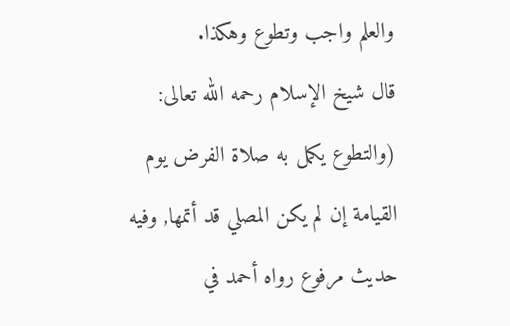والعلم واجب وتطوع وهكذا.
قال شيخ الإسلام رحمه الله تعالى: (والتطوع يكمل به صلاة الفرض يوم القيامة إن لم يكن المصلي قد أتمها, وفيه حديث مرفوع رواه أحمد في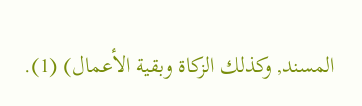المسند, وكذلك الزكاة وبقية الأعمال) (1).